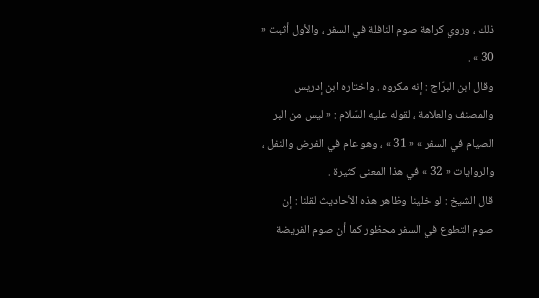ذلك ، وروي كراهة صوم النافلة في السفر ، والأول أثبت « 30 » .
وقال ابن البرّاج : إنه مكروه . واختاره ابن إدريس والمصنف والعلامة ، لقوله عليه السّلام : « ليس من البر الصيام في السفر » « 31 » ، وهو عام في الفرض والنفل ، والروايات « 32 » في هذا المعنى كثيرة .
قال الشيخ : لو خلينا وظاهر هذه الأحاديث لقلنا : إن صوم التطوع في السفر محظور كما أن صوم الفريضة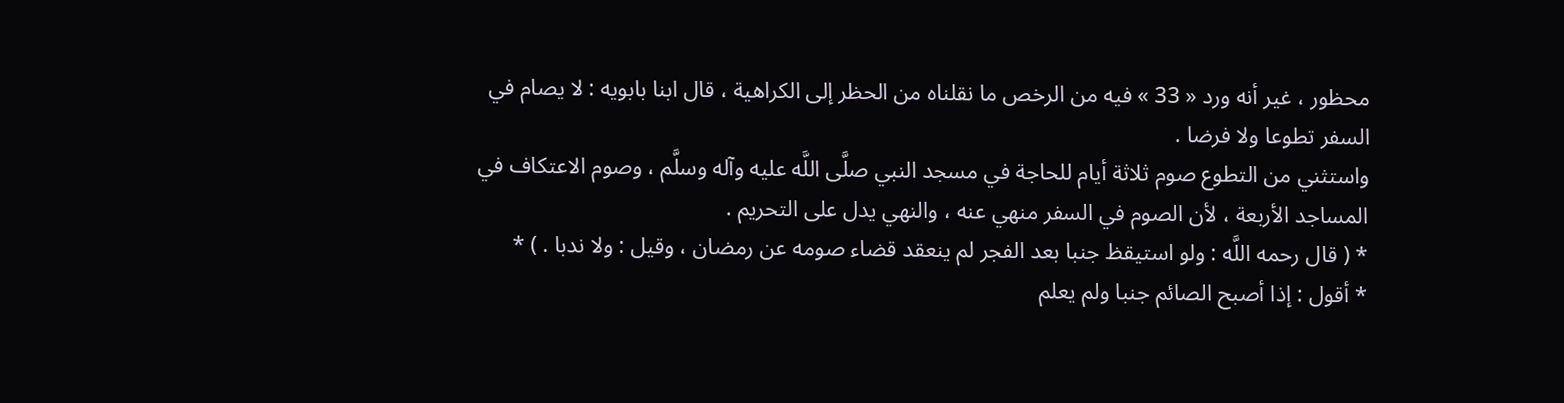محظور ، غير أنه ورد « 33 » فيه من الرخص ما نقلناه من الحظر إلى الكراهية ، قال ابنا بابويه : لا يصام في السفر تطوعا ولا فرضا .
واستثني من التطوع صوم ثلاثة أيام للحاجة في مسجد النبي صلَّى اللَّه عليه وآله وسلَّم ، وصوم الاعتكاف في المساجد الأربعة ، لأن الصوم في السفر منهي عنه ، والنهي يدل على التحريم .
* ( قال رحمه اللَّه : ولو استيقظ جنبا بعد الفجر لم ينعقد قضاء صومه عن رمضان ، وقيل : ولا ندبا . ) *
* أقول : إذا أصبح الصائم جنبا ولم يعلم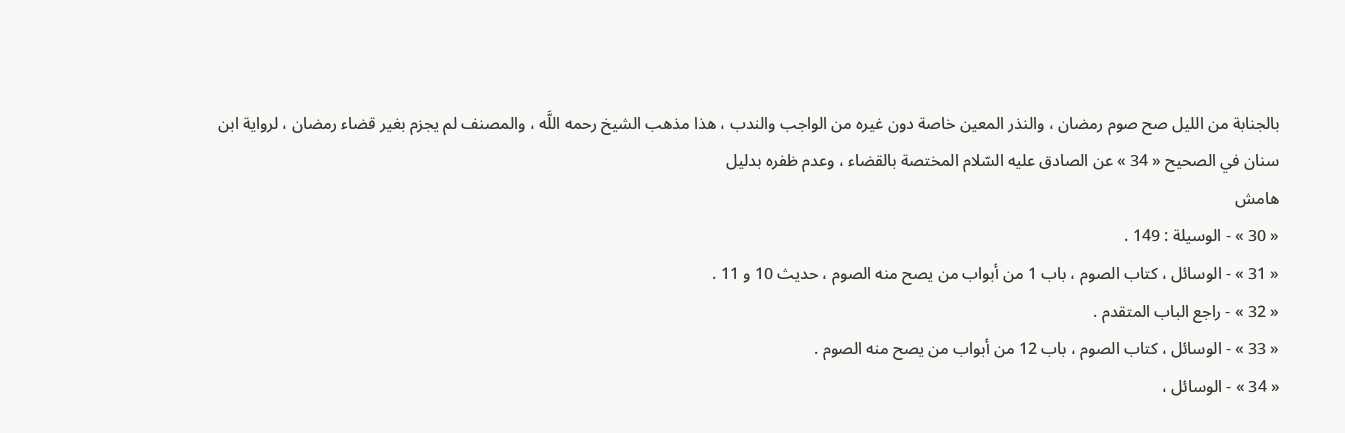بالجنابة من الليل صح صوم رمضان ، والنذر المعين خاصة دون غيره من الواجب والندب ، هذا مذهب الشيخ رحمه اللَّه ، والمصنف لم يجزم بغير قضاء رمضان ، لرواية ابن سنان في الصحيح « 34 » عن الصادق عليه السّلام المختصة بالقضاء ، وعدم ظفره بدليل
هامش
« 30 » - الوسيلة : 149 .
« 31 » - الوسائل ، كتاب الصوم ، باب 1 من أبواب من يصح منه الصوم ، حديث 10 و 11 .
« 32 » - راجع الباب المتقدم .
« 33 » - الوسائل ، كتاب الصوم ، باب 12 من أبواب من يصح منه الصوم .
« 34 » - الوسائل ،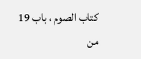كتاب الصوم ، باب 19 من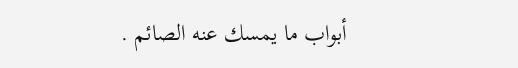أبواب ما يمسك عنه الصائم .